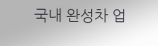국내 완성차 업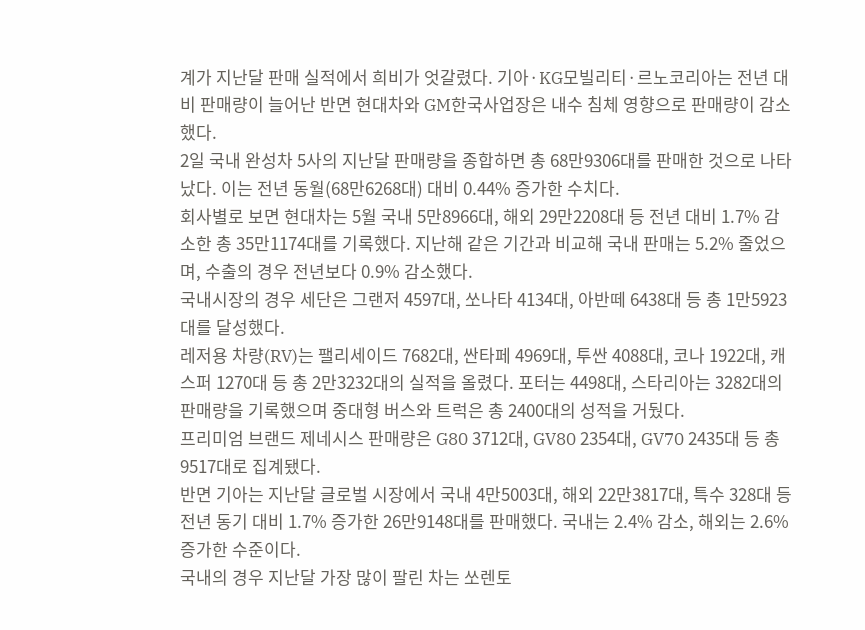계가 지난달 판매 실적에서 희비가 엇갈렸다. 기아·KG모빌리티·르노코리아는 전년 대비 판매량이 늘어난 반면 현대차와 GM한국사업장은 내수 침체 영향으로 판매량이 감소했다.
2일 국내 완성차 5사의 지난달 판매량을 종합하면 총 68만9306대를 판매한 것으로 나타났다. 이는 전년 동월(68만6268대) 대비 0.44% 증가한 수치다.
회사별로 보면 현대차는 5월 국내 5만8966대, 해외 29만2208대 등 전년 대비 1.7% 감소한 총 35만1174대를 기록했다. 지난해 같은 기간과 비교해 국내 판매는 5.2% 줄었으며, 수출의 경우 전년보다 0.9% 감소했다.
국내시장의 경우 세단은 그랜저 4597대, 쏘나타 4134대, 아반떼 6438대 등 총 1만5923대를 달성했다.
레저용 차량(RV)는 팰리세이드 7682대, 싼타페 4969대, 투싼 4088대, 코나 1922대, 캐스퍼 1270대 등 총 2만3232대의 실적을 올렸다. 포터는 4498대, 스타리아는 3282대의 판매량을 기록했으며 중대형 버스와 트럭은 총 2400대의 성적을 거뒀다.
프리미엄 브랜드 제네시스 판매량은 G80 3712대, GV80 2354대, GV70 2435대 등 총 9517대로 집계됐다.
반면 기아는 지난달 글로벌 시장에서 국내 4만5003대, 해외 22만3817대, 특수 328대 등 전년 동기 대비 1.7% 증가한 26만9148대를 판매했다. 국내는 2.4% 감소, 해외는 2.6% 증가한 수준이다.
국내의 경우 지난달 가장 많이 팔린 차는 쏘렌토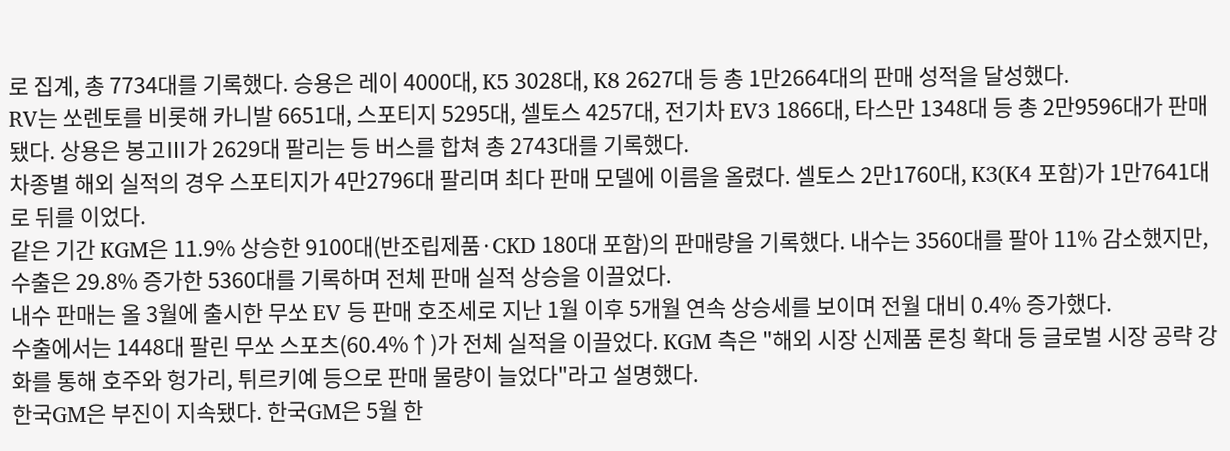로 집계, 총 7734대를 기록했다. 승용은 레이 4000대, K5 3028대, K8 2627대 등 총 1만2664대의 판매 성적을 달성했다.
RV는 쏘렌토를 비롯해 카니발 6651대, 스포티지 5295대, 셀토스 4257대, 전기차 EV3 1866대, 타스만 1348대 등 총 2만9596대가 판매됐다. 상용은 봉고Ⅲ가 2629대 팔리는 등 버스를 합쳐 총 2743대를 기록했다.
차종별 해외 실적의 경우 스포티지가 4만2796대 팔리며 최다 판매 모델에 이름을 올렸다. 셀토스 2만1760대, K3(K4 포함)가 1만7641대로 뒤를 이었다.
같은 기간 KGM은 11.9% 상승한 9100대(반조립제품·CKD 180대 포함)의 판매량을 기록했다. 내수는 3560대를 팔아 11% 감소했지만, 수출은 29.8% 증가한 5360대를 기록하며 전체 판매 실적 상승을 이끌었다.
내수 판매는 올 3월에 출시한 무쏘 EV 등 판매 호조세로 지난 1월 이후 5개월 연속 상승세를 보이며 전월 대비 0.4% 증가했다.
수출에서는 1448대 팔린 무쏘 스포츠(60.4%↑)가 전체 실적을 이끌었다. KGM 측은 "해외 시장 신제품 론칭 확대 등 글로벌 시장 공략 강화를 통해 호주와 헝가리, 튀르키예 등으로 판매 물량이 늘었다"라고 설명했다.
한국GM은 부진이 지속됐다. 한국GM은 5월 한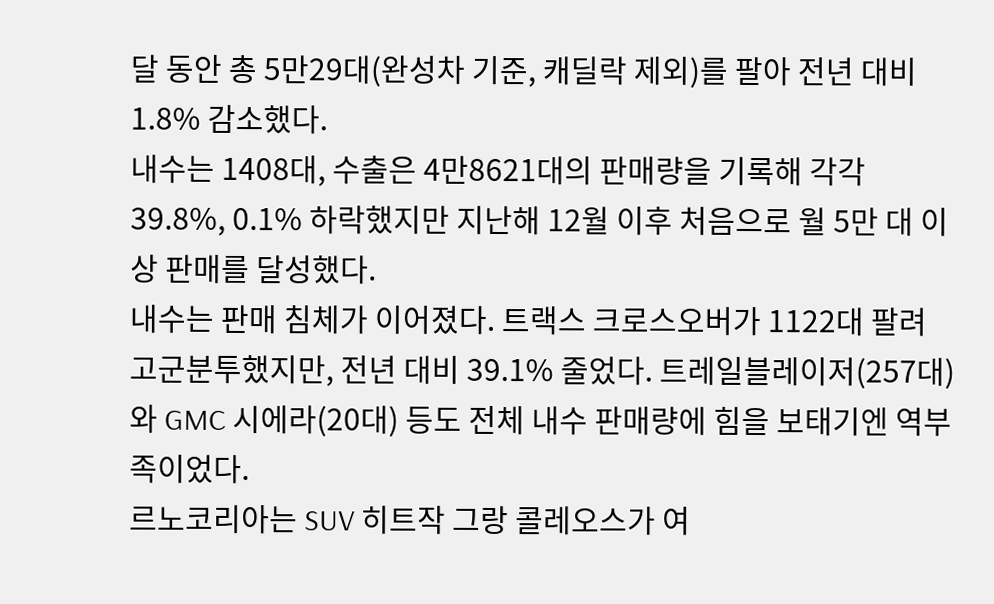달 동안 총 5만29대(완성차 기준, 캐딜락 제외)를 팔아 전년 대비 1.8% 감소했다.
내수는 1408대, 수출은 4만8621대의 판매량을 기록해 각각 39.8%, 0.1% 하락했지만 지난해 12월 이후 처음으로 월 5만 대 이상 판매를 달성했다.
내수는 판매 침체가 이어졌다. 트랙스 크로스오버가 1122대 팔려 고군분투했지만, 전년 대비 39.1% 줄었다. 트레일블레이저(257대)와 GMC 시에라(20대) 등도 전체 내수 판매량에 힘을 보태기엔 역부족이었다.
르노코리아는 SUV 히트작 그랑 콜레오스가 여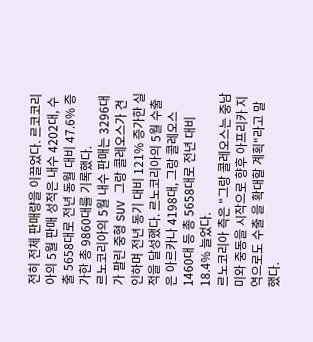전히 전체 판매량을 이끌었다. 르코코리아의 5월 판매 성적은 내수 4202대, 수출 5658대로 전년 동월 대비 47.6% 증가한 총 9860대를 기록했다.
르노코리아의 5월 내수 판매는 3296대가 팔린 중형 SUV 그랑 콜레오스가 견인하며 전년 동기 대비 121% 증가한 실적을 달성했다. 르노코리아의 5월 수출은 아르카나 4198대, 그랑 콜레오스 1460대 등 총 5658대로 전년 대비 18.4% 늘었다.
르노코리아 측은 "그랑 콜레오스는 중남미와 중동을 시작으로 향후 아프리카 지역으로도 수출 을 확대할 계획"라고 말했다.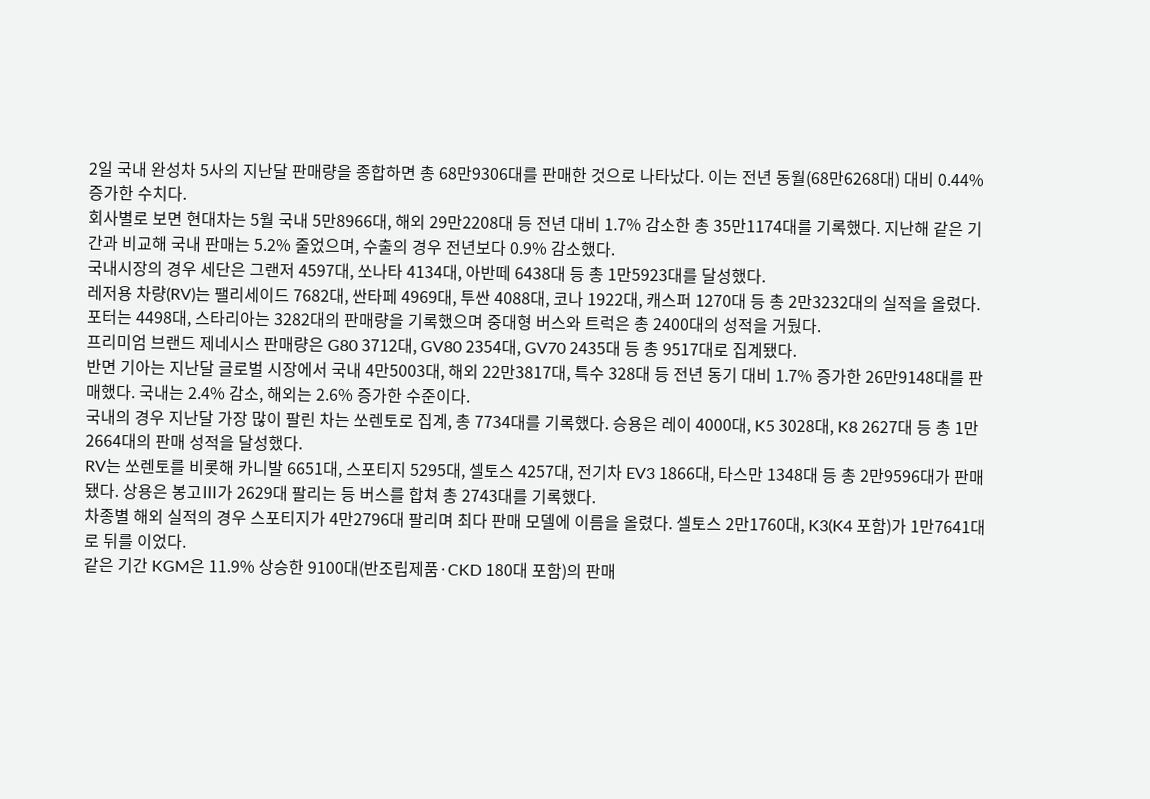2일 국내 완성차 5사의 지난달 판매량을 종합하면 총 68만9306대를 판매한 것으로 나타났다. 이는 전년 동월(68만6268대) 대비 0.44% 증가한 수치다.
회사별로 보면 현대차는 5월 국내 5만8966대, 해외 29만2208대 등 전년 대비 1.7% 감소한 총 35만1174대를 기록했다. 지난해 같은 기간과 비교해 국내 판매는 5.2% 줄었으며, 수출의 경우 전년보다 0.9% 감소했다.
국내시장의 경우 세단은 그랜저 4597대, 쏘나타 4134대, 아반떼 6438대 등 총 1만5923대를 달성했다.
레저용 차량(RV)는 팰리세이드 7682대, 싼타페 4969대, 투싼 4088대, 코나 1922대, 캐스퍼 1270대 등 총 2만3232대의 실적을 올렸다. 포터는 4498대, 스타리아는 3282대의 판매량을 기록했으며 중대형 버스와 트럭은 총 2400대의 성적을 거뒀다.
프리미엄 브랜드 제네시스 판매량은 G80 3712대, GV80 2354대, GV70 2435대 등 총 9517대로 집계됐다.
반면 기아는 지난달 글로벌 시장에서 국내 4만5003대, 해외 22만3817대, 특수 328대 등 전년 동기 대비 1.7% 증가한 26만9148대를 판매했다. 국내는 2.4% 감소, 해외는 2.6% 증가한 수준이다.
국내의 경우 지난달 가장 많이 팔린 차는 쏘렌토로 집계, 총 7734대를 기록했다. 승용은 레이 4000대, K5 3028대, K8 2627대 등 총 1만2664대의 판매 성적을 달성했다.
RV는 쏘렌토를 비롯해 카니발 6651대, 스포티지 5295대, 셀토스 4257대, 전기차 EV3 1866대, 타스만 1348대 등 총 2만9596대가 판매됐다. 상용은 봉고Ⅲ가 2629대 팔리는 등 버스를 합쳐 총 2743대를 기록했다.
차종별 해외 실적의 경우 스포티지가 4만2796대 팔리며 최다 판매 모델에 이름을 올렸다. 셀토스 2만1760대, K3(K4 포함)가 1만7641대로 뒤를 이었다.
같은 기간 KGM은 11.9% 상승한 9100대(반조립제품·CKD 180대 포함)의 판매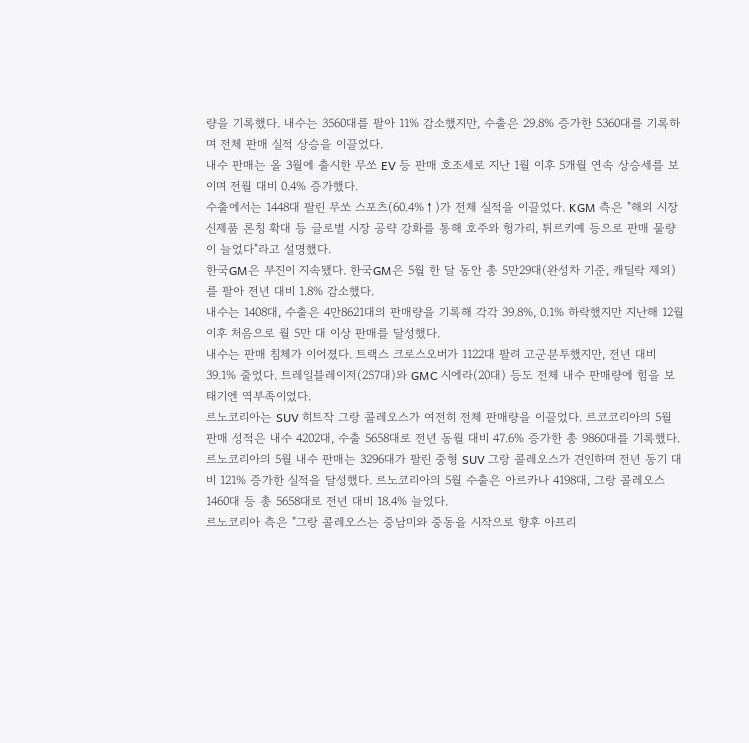량을 기록했다. 내수는 3560대를 팔아 11% 감소했지만, 수출은 29.8% 증가한 5360대를 기록하며 전체 판매 실적 상승을 이끌었다.
내수 판매는 올 3월에 출시한 무쏘 EV 등 판매 호조세로 지난 1월 이후 5개월 연속 상승세를 보이며 전월 대비 0.4% 증가했다.
수출에서는 1448대 팔린 무쏘 스포츠(60.4%↑)가 전체 실적을 이끌었다. KGM 측은 "해외 시장 신제품 론칭 확대 등 글로벌 시장 공략 강화를 통해 호주와 헝가리, 튀르키예 등으로 판매 물량이 늘었다"라고 설명했다.
한국GM은 부진이 지속됐다. 한국GM은 5월 한 달 동안 총 5만29대(완성차 기준, 캐딜락 제외)를 팔아 전년 대비 1.8% 감소했다.
내수는 1408대, 수출은 4만8621대의 판매량을 기록해 각각 39.8%, 0.1% 하락했지만 지난해 12월 이후 처음으로 월 5만 대 이상 판매를 달성했다.
내수는 판매 침체가 이어졌다. 트랙스 크로스오버가 1122대 팔려 고군분투했지만, 전년 대비 39.1% 줄었다. 트레일블레이저(257대)와 GMC 시에라(20대) 등도 전체 내수 판매량에 힘을 보태기엔 역부족이었다.
르노코리아는 SUV 히트작 그랑 콜레오스가 여전히 전체 판매량을 이끌었다. 르코코리아의 5월 판매 성적은 내수 4202대, 수출 5658대로 전년 동월 대비 47.6% 증가한 총 9860대를 기록했다.
르노코리아의 5월 내수 판매는 3296대가 팔린 중형 SUV 그랑 콜레오스가 견인하며 전년 동기 대비 121% 증가한 실적을 달성했다. 르노코리아의 5월 수출은 아르카나 4198대, 그랑 콜레오스 1460대 등 총 5658대로 전년 대비 18.4% 늘었다.
르노코리아 측은 "그랑 콜레오스는 중남미와 중동을 시작으로 향후 아프리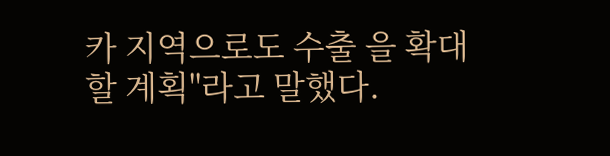카 지역으로도 수출 을 확대할 계획"라고 말했다.